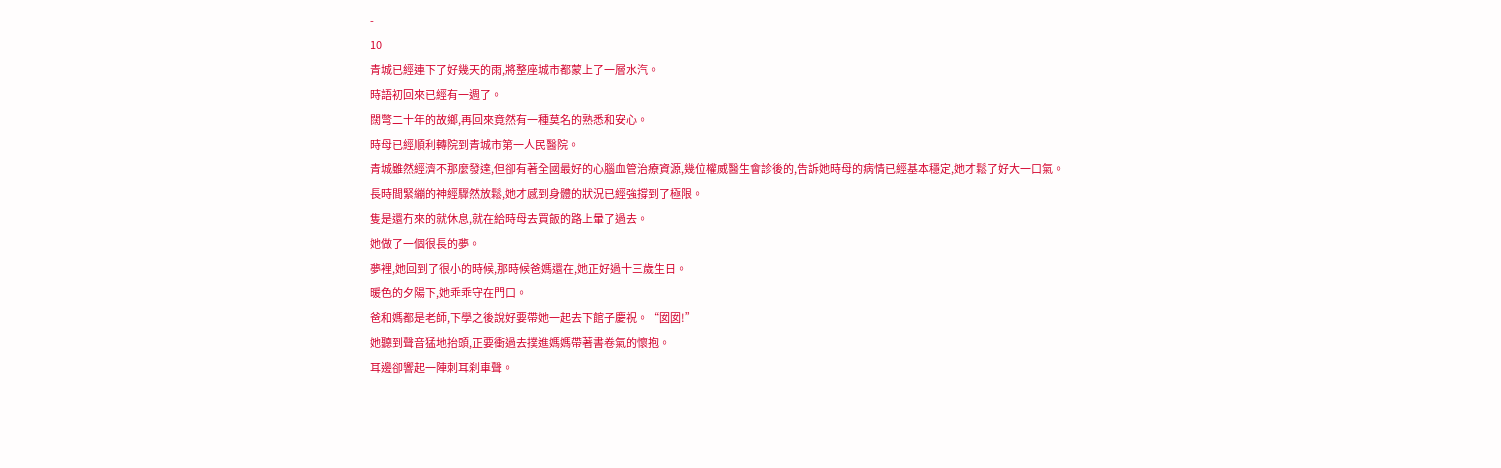-
10
青城已經連下了好幾天的雨,將整座城市都蒙上了一層水汽。
時語初回來已經有一週了。
闊彆二十年的故鄉,再回來竟然有一種莫名的熟悉和安心。
時母已經順利轉院到青城市第一人民醫院。
青城雖然經濟不那麼發達,但卻有著全國最好的心腦血管治療資源,幾位權威醫生會診後的,告訴她時母的病情已經基本穩定,她才鬆了好大一口氣。
長時間緊繃的神經驟然放鬆,她才感到身體的狀況已經強撐到了極限。
隻是還冇來的就休息,就在給時母去買飯的路上暈了過去。
她做了一個很長的夢。
夢裡,她回到了很小的時候,那時候爸媽還在,她正好過十三歲生日。
暖色的夕陽下,她乖乖守在門口。
爸和媽都是老師,下學之後說好要帶她一起去下館子慶祝。“囡囡!”
她聽到聲音猛地抬頭,正要衝過去撲進媽媽帶著書卷氣的懷抱。
耳邊卻響起一陣刺耳刹車聲。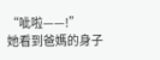“呲啦——!”
她看到爸媽的身子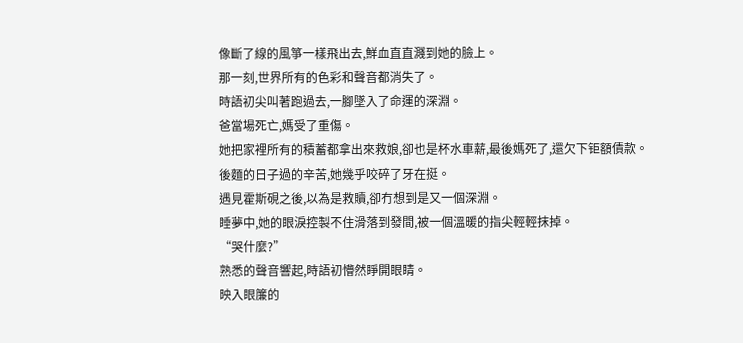像斷了線的風箏一樣飛出去,鮮血直直濺到她的臉上。
那一刻,世界所有的色彩和聲音都消失了。
時語初尖叫著跑過去,一腳墜入了命運的深淵。
爸當場死亡,媽受了重傷。
她把家裡所有的積蓄都拿出來救娘,卻也是杯水車薪,最後媽死了,還欠下钜額債款。
後麵的日子過的辛苦,她幾乎咬碎了牙在挺。
遇見霍斯硯之後,以為是救贖,卻冇想到是又一個深淵。
睡夢中,她的眼淚控製不住滑落到發間,被一個溫暖的指尖輕輕抹掉。
“哭什麼?”
熟悉的聲音響起,時語初懵然睜開眼睛。
映入眼簾的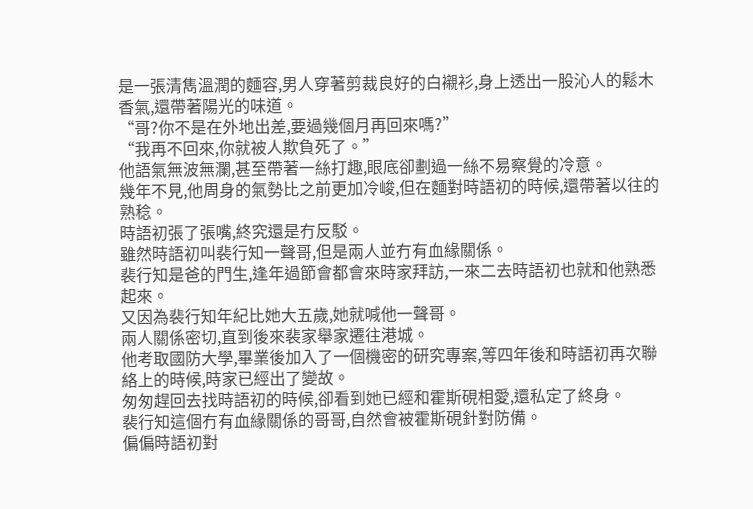是一張清雋溫潤的麵容,男人穿著剪裁良好的白襯衫,身上透出一股沁人的鬆木香氣,還帶著陽光的味道。
“哥?你不是在外地出差,要過幾個月再回來嗎?”
“我再不回來,你就被人欺負死了。”
他語氣無波無瀾,甚至帶著一絲打趣,眼底卻劃過一絲不易察覺的冷意。
幾年不見,他周身的氣勢比之前更加冷峻,但在麵對時語初的時候,還帶著以往的熟稔。
時語初張了張嘴,終究還是冇反駁。
雖然時語初叫裴行知一聲哥,但是兩人並冇有血緣關係。
裴行知是爸的門生,逢年過節會都會來時家拜訪,一來二去時語初也就和他熟悉起來。
又因為裴行知年紀比她大五歲,她就喊他一聲哥。
兩人關係密切,直到後來裴家舉家遷往港城。
他考取國防大學,畢業後加入了一個機密的研究專案,等四年後和時語初再次聯絡上的時候,時家已經出了變故。
匆匆趕回去找時語初的時候,卻看到她已經和霍斯硯相愛,還私定了終身。
裴行知這個冇有血緣關係的哥哥,自然會被霍斯硯針對防備。
偏偏時語初對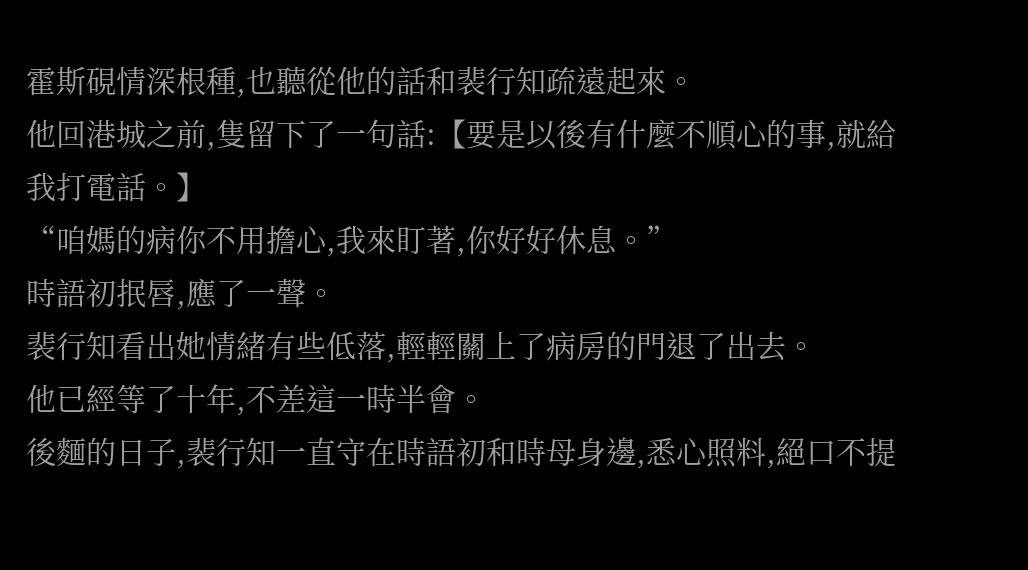霍斯硯情深根種,也聽從他的話和裴行知疏遠起來。
他回港城之前,隻留下了一句話:【要是以後有什麼不順心的事,就給我打電話。】
“咱媽的病你不用擔心,我來盯著,你好好休息。”
時語初抿唇,應了一聲。
裴行知看出她情緒有些低落,輕輕關上了病房的門退了出去。
他已經等了十年,不差這一時半會。
後麵的日子,裴行知一直守在時語初和時母身邊,悉心照料,絕口不提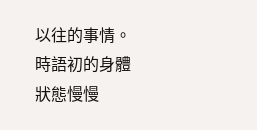以往的事情。
時語初的身體狀態慢慢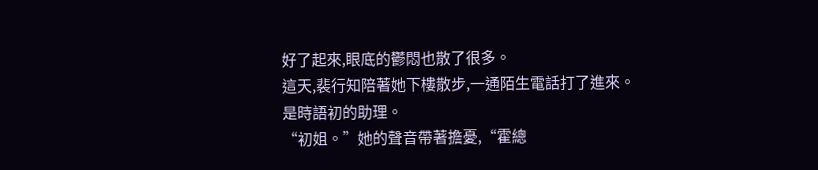好了起來,眼底的鬱悶也散了很多。
這天,裴行知陪著她下樓散步,一通陌生電話打了進來。
是時語初的助理。
“初姐。”她的聲音帶著擔憂,“霍總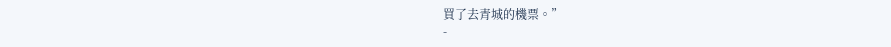買了去青城的機票。”
-